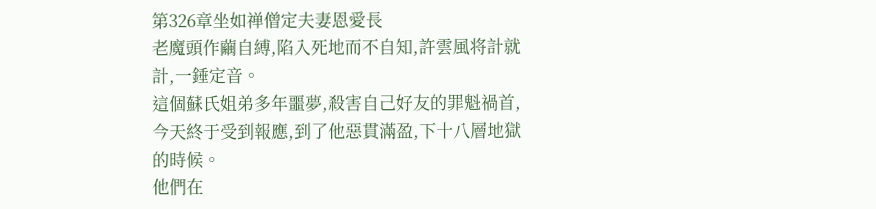第326章坐如禅僧定夫妻恩愛長
老魔頭作繭自縛,陷入死地而不自知,許雲風将計就計,一錘定音。
這個蘇氏姐弟多年噩夢,殺害自己好友的罪魁禍首,今天終于受到報應,到了他惡貫滿盈,下十八層地獄的時候。
他們在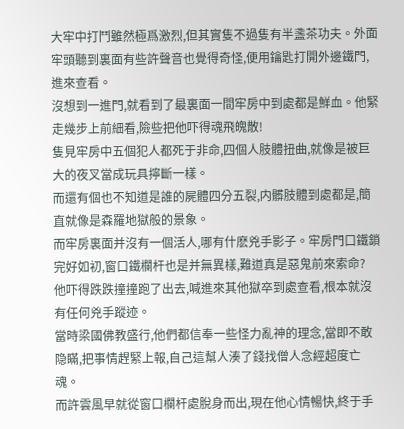大牢中打鬥雖然極爲激烈,但其實隻不過隻有半盞茶功夫。外面牢頭聽到裏面有些許聲音也覺得奇怪,便用鑰匙打開外邊鐵門,進來查看。
沒想到一進門,就看到了最裏面一間牢房中到處都是鮮血。他緊走幾步上前細看,險些把他吓得魂飛魄散!
隻見牢房中五個犯人都死于非命,四個人肢體扭曲,就像是被巨大的夜叉當成玩具擰斷一樣。
而還有個也不知道是誰的屍體四分五裂,内髒肢體到處都是,簡直就像是森羅地獄般的景象。
而牢房裏面并沒有一個活人,哪有什麽兇手影子。牢房門口鐵鎖完好如初,窗口鐵欄杆也是并無異樣,難道真是惡鬼前來索命?
他吓得跌跌撞撞跑了出去,喊進來其他獄卒到處查看,根本就沒有任何兇手蹤迹。
當時梁國佛教盛行,他們都信奉一些怪力亂神的理念,當即不敢隐瞞,把事情趕緊上報,自己這幫人湊了錢找僧人念經超度亡魂。
而許雲風早就從窗口欄杆處脫身而出,現在他心情暢快,終于手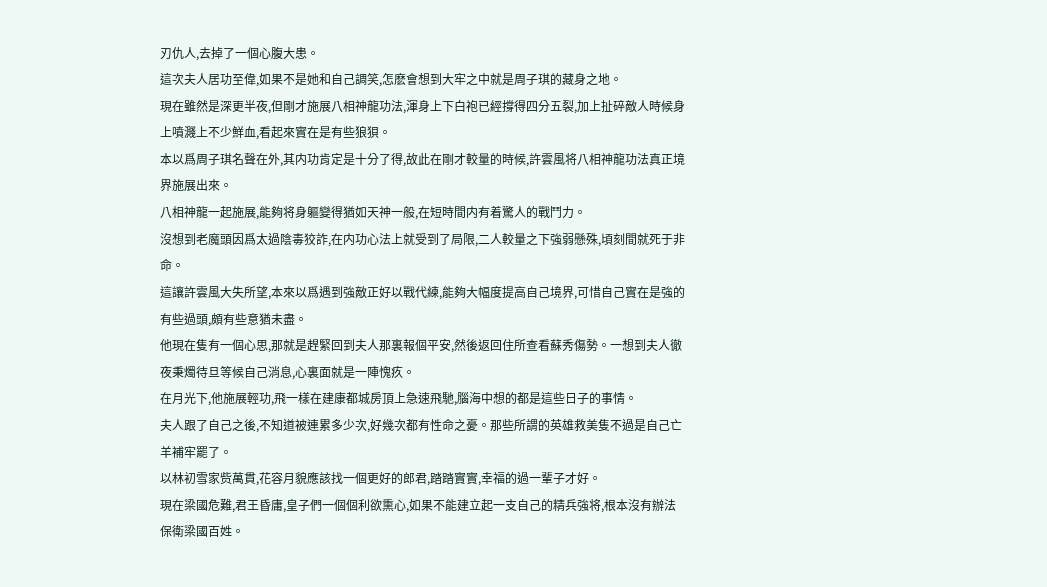刃仇人,去掉了一個心腹大患。
這次夫人居功至偉,如果不是她和自己調笑,怎麽會想到大牢之中就是周子琪的藏身之地。
現在雖然是深更半夜,但剛才施展八相神龍功法,渾身上下白袍已經撐得四分五裂,加上扯碎敵人時候身上噴濺上不少鮮血,看起來實在是有些狼狽。
本以爲周子琪名聲在外,其内功肯定是十分了得,故此在剛才較量的時候,許雲風将八相神龍功法真正境界施展出來。
八相神龍一起施展,能夠将身軀變得猶如天神一般,在短時間内有着驚人的戰鬥力。
沒想到老魔頭因爲太過陰毒狡詐,在内功心法上就受到了局限,二人較量之下強弱懸殊,頃刻間就死于非命。
這讓許雲風大失所望,本來以爲遇到強敵正好以戰代練,能夠大幅度提高自己境界,可惜自己實在是強的有些過頭,頗有些意猶未盡。
他現在隻有一個心思,那就是趕緊回到夫人那裏報個平安,然後返回住所查看蘇秀傷勢。一想到夫人徹夜秉燭待旦等候自己消息,心裏面就是一陣愧疚。
在月光下,他施展輕功,飛一樣在建康都城房頂上急速飛馳,腦海中想的都是這些日子的事情。
夫人跟了自己之後,不知道被連累多少次,好幾次都有性命之憂。那些所謂的英雄救美隻不過是自己亡羊補牢罷了。
以林初雪家赀萬貫,花容月貌應該找一個更好的郎君,踏踏實實,幸福的過一輩子才好。
現在梁國危難,君王昏庸,皇子們一個個利欲熏心,如果不能建立起一支自己的精兵強将,根本沒有辦法保衛梁國百姓。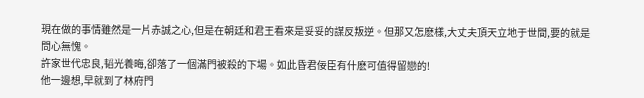現在做的事情雖然是一片赤誠之心,但是在朝廷和君王看來是妥妥的謀反叛逆。但那又怎麽樣,大丈夫頂天立地于世間,要的就是問心無愧。
許家世代忠良,韬光養晦,卻落了一個滿門被殺的下場。如此昏君佞臣有什麽可值得留戀的!
他一邊想,早就到了林府門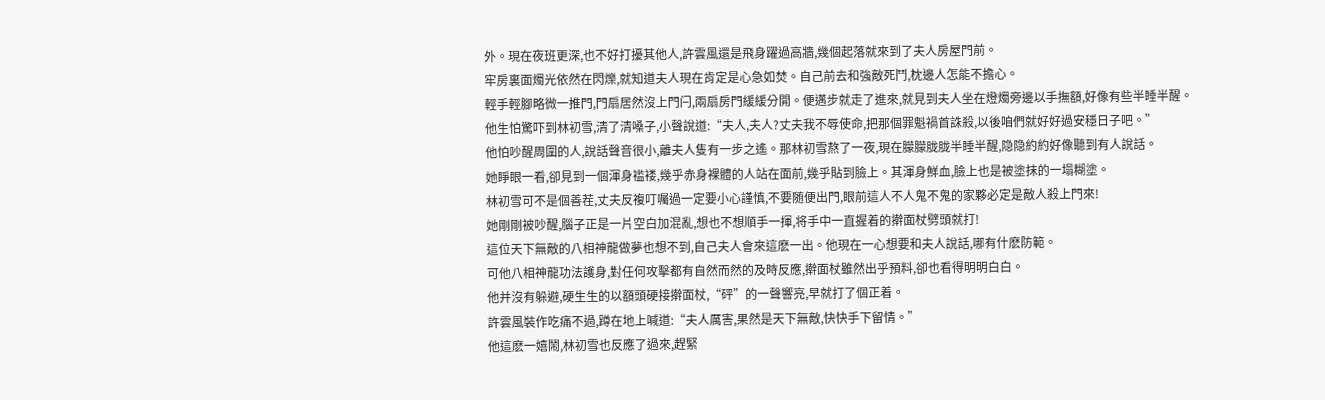外。現在夜班更深,也不好打擾其他人,許雲風還是飛身躍過高牆,幾個起落就來到了夫人房屋門前。
牢房裏面燭光依然在閃爍,就知道夫人現在肯定是心急如焚。自己前去和強敵死鬥,枕邊人怎能不擔心。
輕手輕腳略微一推門,門扇居然沒上門闩,兩扇房門緩緩分開。便邁步就走了進來,就見到夫人坐在燈燭旁邊以手撫額,好像有些半睡半醒。
他生怕驚吓到林初雪,清了清嗓子,小聲說道:“夫人,夫人?丈夫我不辱使命,把那個罪魁禍首誅殺,以後咱們就好好過安穩日子吧。”
他怕吵醒周圍的人,說話聲音很小,離夫人隻有一步之遙。那林初雪熬了一夜,現在朦朦胧胧半睡半醒,隐隐約約好像聽到有人說話。
她睜眼一看,卻見到一個渾身褴褛,幾乎赤身裸體的人站在面前,幾乎貼到臉上。其渾身鮮血,臉上也是被塗抹的一塌糊塗。
林初雪可不是個善茬,丈夫反複叮囑過一定要小心謹慎,不要随便出門,眼前這人不人鬼不鬼的家夥必定是敵人殺上門來!
她剛剛被吵醒,腦子正是一片空白加混亂,想也不想順手一揮,将手中一直握着的擀面杖劈頭就打!
這位天下無敵的八相神龍做夢也想不到,自己夫人會來這麽一出。他現在一心想要和夫人說話,哪有什麽防範。
可他八相神龍功法護身,對任何攻擊都有自然而然的及時反應,擀面杖雖然出乎預料,卻也看得明明白白。
他并沒有躲避,硬生生的以額頭硬接擀面杖,“砰”的一聲響亮,早就打了個正着。
許雲風裝作吃痛不過,蹲在地上喊道:“夫人厲害,果然是天下無敵,快快手下留情。”
他這麽一嬉鬧,林初雪也反應了過來,趕緊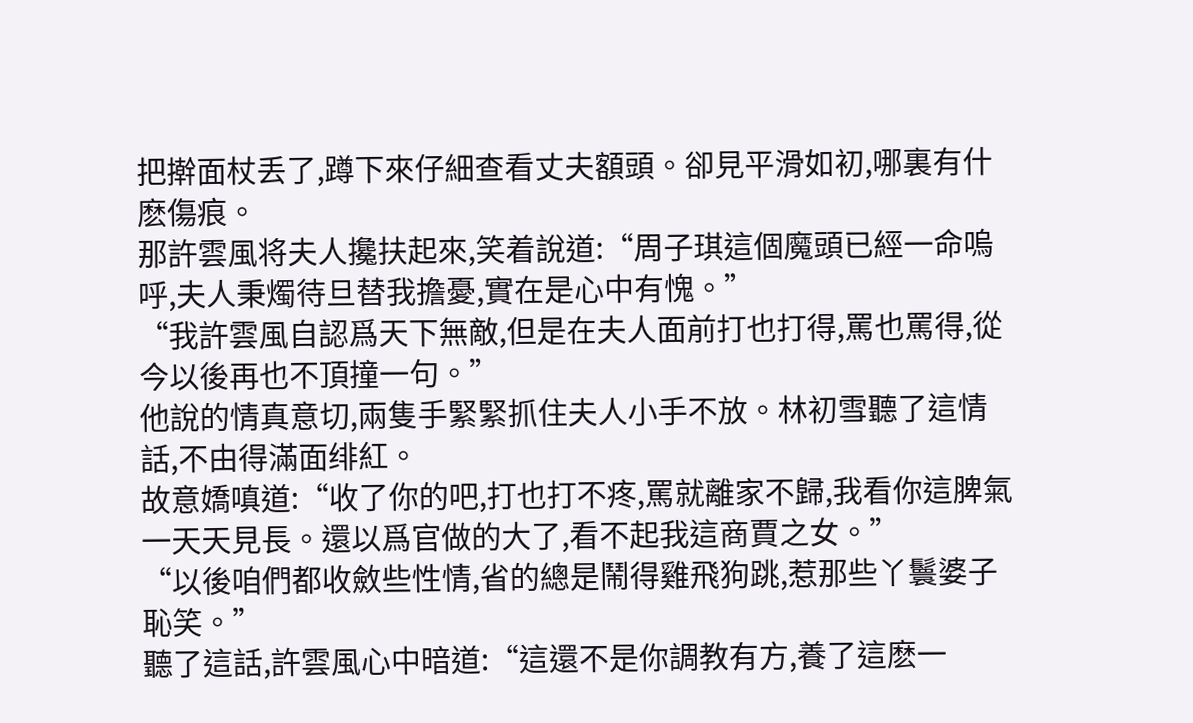把擀面杖丢了,蹲下來仔細查看丈夫額頭。卻見平滑如初,哪裏有什麽傷痕。
那許雲風将夫人攙扶起來,笑着說道:“周子琪這個魔頭已經一命嗚呼,夫人秉燭待旦替我擔憂,實在是心中有愧。”
“我許雲風自認爲天下無敵,但是在夫人面前打也打得,罵也罵得,從今以後再也不頂撞一句。”
他說的情真意切,兩隻手緊緊抓住夫人小手不放。林初雪聽了這情話,不由得滿面绯紅。
故意嬌嗔道:“收了你的吧,打也打不疼,罵就離家不歸,我看你這脾氣一天天見長。還以爲官做的大了,看不起我這商賈之女。”
“以後咱們都收斂些性情,省的總是鬧得雞飛狗跳,惹那些丫鬟婆子恥笑。”
聽了這話,許雲風心中暗道:“這還不是你調教有方,養了這麽一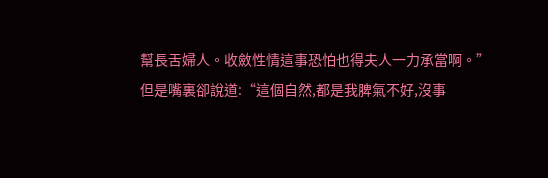幫長舌婦人。收斂性情這事恐怕也得夫人一力承當啊。”
但是嘴裏卻說道:“這個自然,都是我脾氣不好,沒事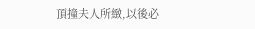頂撞夫人所緻,以後必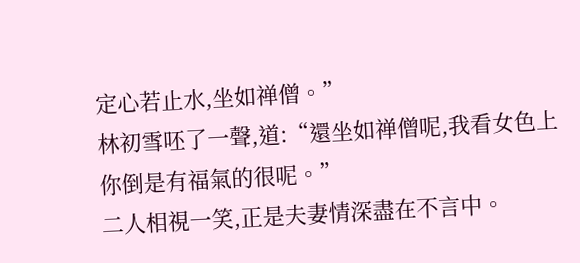定心若止水,坐如禅僧。”
林初雪呸了一聲,道:“還坐如禅僧呢,我看女色上你倒是有福氣的很呢。”
二人相視一笑,正是夫妻情深盡在不言中。